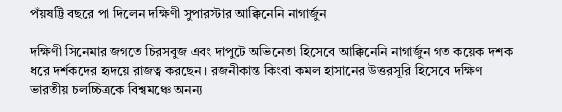পঁয়ষট্টি বছরে পা দিলেন দক্ষিণী সুপারস্টার আক্কিনেনি নাগার্জুন

দক্ষিণী সিনেমার জগতে চিরসবুজ এবং দাপুটে অভিনেতা হিসেবে আক্কিনেনি নাগার্জুন গত কয়েক দশক ধরে দর্শকদের হৃদয়ে রাজত্ব করছেন। রজনীকান্ত কিংবা কমল হাসানের উত্তরসূরি হিসেবে দক্ষিণ ভারতীয় চলচ্চিত্রকে বিশ্বমঞ্চে অনন্য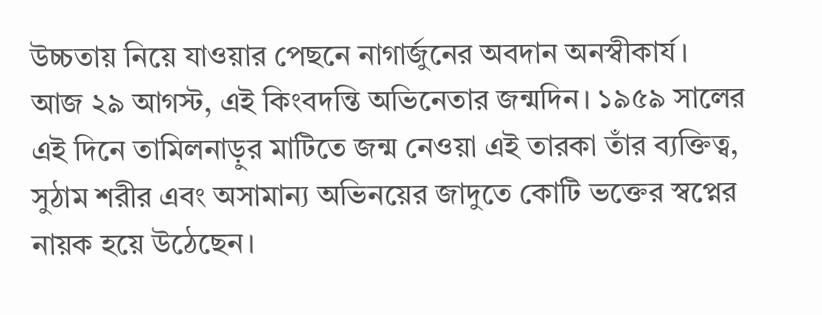উচ্চতায় নিয়ে যাওয়ার পেছনে নাগার্জুনের অবদান অনস্বীকার্য। আজ ২৯ আগস্ট, এই কিংবদন্তি অভিনেতার জন্মদিন। ১৯৫৯ সালের এই দিনে তামিলনাড়ুর মাটিতে জন্ম নেওয়া এই তারকা তাঁর ব্যক্তিত্ব, সুঠাম শরীর এবং অসামান্য অভিনয়ের জাদুতে কোটি ভক্তের স্বপ্নের নায়ক হয়ে উঠেছেন।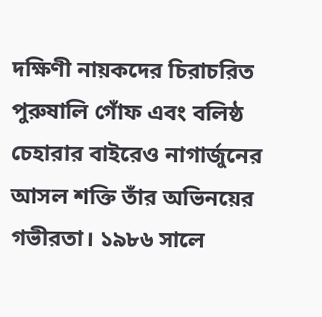দক্ষিণী নায়কদের চিরাচরিত পুরুষালি গোঁফ এবং বলিষ্ঠ চেহারার বাইরেও নাগার্জুনের আসল শক্তি তাঁর অভিনয়ের গভীরতা। ১৯৮৬ সালে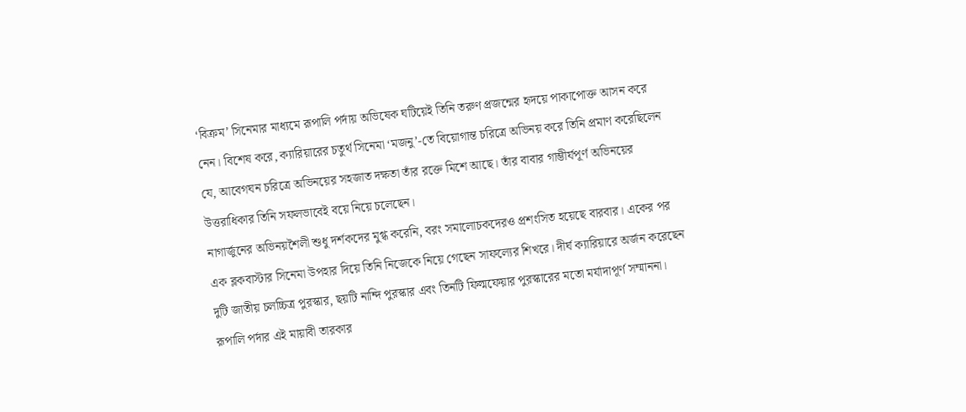‘বিক্রম’ সিনেমার মাধ্যমে রূপালি পর্দায় অভিষেক ঘটিয়েই তিনি তরুণ প্রজন্মের হৃদয়ে পাকাপোক্ত আসন করে নেন। বিশেষ করে, ক্যারিয়ারের চতুর্থ সিনেমা ‘মজনু’-তে বিয়োগান্ত চরিত্রে অভিনয় করে তিনি প্রমাণ করেছিলেন যে, আবেগঘন চরিত্রে অভিনয়ের সহজাত দক্ষতা তাঁর রক্তে মিশে আছে। তাঁর বাবার গাম্ভীর্যপূর্ণ অভিনয়ের উত্তরাধিকার তিনি সফলভাবেই বয়ে নিয়ে চলেছেন।
নাগার্জুনের অভিনয়শৈলী শুধু দর্শকদের মুগ্ধ করেনি, বরং সমালোচকদেরও প্রশংসিত হয়েছে বারবার। একের পর এক ব্লকবাস্টার সিনেমা উপহার দিয়ে তিনি নিজেকে নিয়ে গেছেন সাফল্যের শিখরে। দীর্ঘ ক্যারিয়ারে অর্জন করেছেন দুটি জাতীয় চলচ্চিত্র পুরস্কার, ছয়টি নান্দি পুরস্কার এবং তিনটি ফিল্মফেয়ার পুরস্কারের মতো মর্যাদাপূর্ণ সম্মাননা। রূপালি পর্দার এই মায়াবী তারকার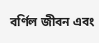বর্ণিল জীবন এবং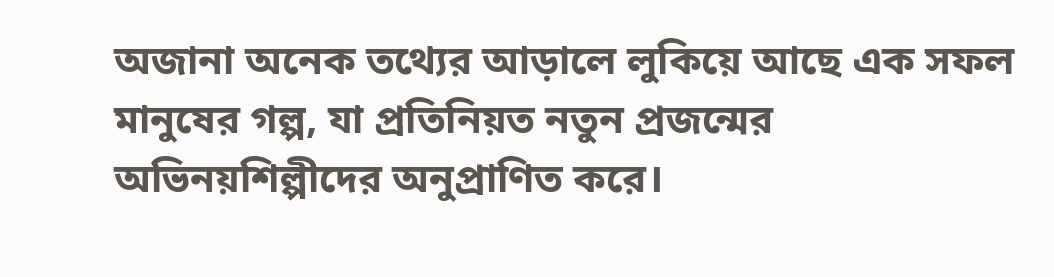অজানা অনেক তথ্যের আড়ালে লুকিয়ে আছে এক সফল মানুষের গল্প, যা প্রতিনিয়ত নতুন প্রজন্মের অভিনয়শিল্পীদের অনুপ্রাণিত করে।